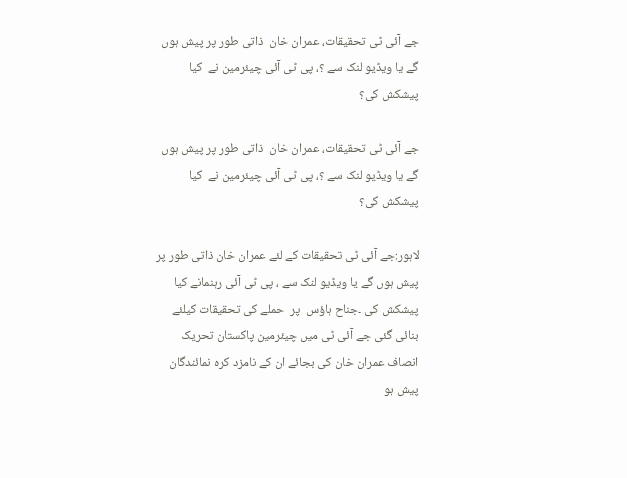جے آئی ٹی تحقیقات، عمران خان  ذاتی طور پر پیش ہوں گے یا ویڈیو لنک سے ؟، پی ٹی آئی چیئرمین نے  کیا  پیشکش کی؟

جے آئی ٹی تحقیقات، عمران خان  ذاتی طور پر پیش ہوں گے یا ویڈیو لنک سے ؟، پی ٹی آئی چیئرمین نے  کیا  پیشکش کی؟

لاہور:جے آئی ٹی تحقیقات کے لئے عمران خان ذاتی طور پر پیش ہوں گے یا ویڈیو لنک سے ، پی ٹی آئی رہنمانے کیا پیشکش کی ۔جناح ہاؤس  پر  حملے کی تحقیقات کیلئے بنائی گئی جے آئی ٹی میں چیئرمین پاکستان تحریک انصاف عمران خان کی بجائے ان کے نامزد کرہ نمائندگان پیش ہو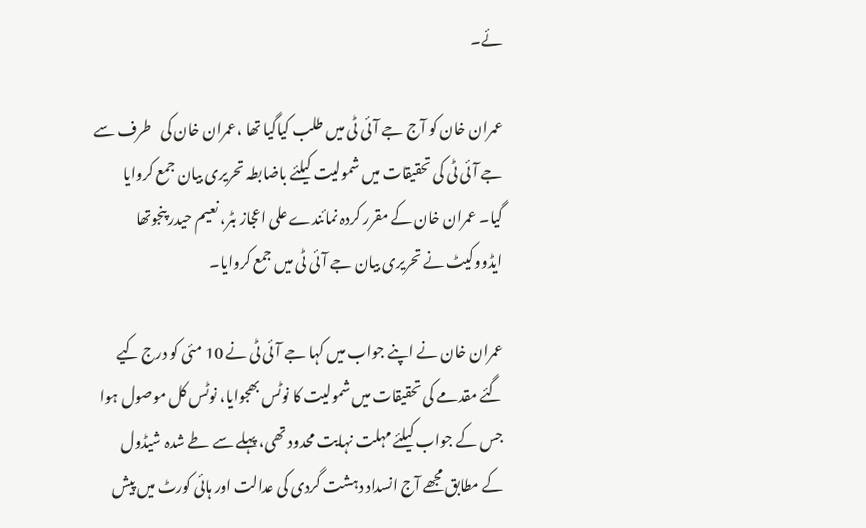ئے۔

عمران خان کو آج جے آئی ٹی میں طلب کیاگیا تھا ،عمران خان کی   طرف سے جے آئی ٹی کی تحقیقات میں شمولیت کیلئے باضابطہ تحریری بیان جمع کروایا گیا۔ عمران خان کے مقرر کردہ نمائندے علی اعجاز بٹر، نعیم حیدر پنجوتھا ایڈووکیٹ نے تحریری بیان جے آئی ٹی میں جمع کروایا۔

عمران خان نے اپنے جواب میں کہا جے آئی ٹی نے 10 مئی کو درج کیے گئے مقدمے کی تحقیقات میں شمولیت کا نوٹس بھجوایا، نوٹس کل موصول ہوا جس کے جواب کیلئے مہلت نہایت محدود تھی، پہلے سے طے شدہ شیڈول کے مطابق مجھے آج انسداد دہشت گردی کی عدالت اور ہائی کورٹ میں پیش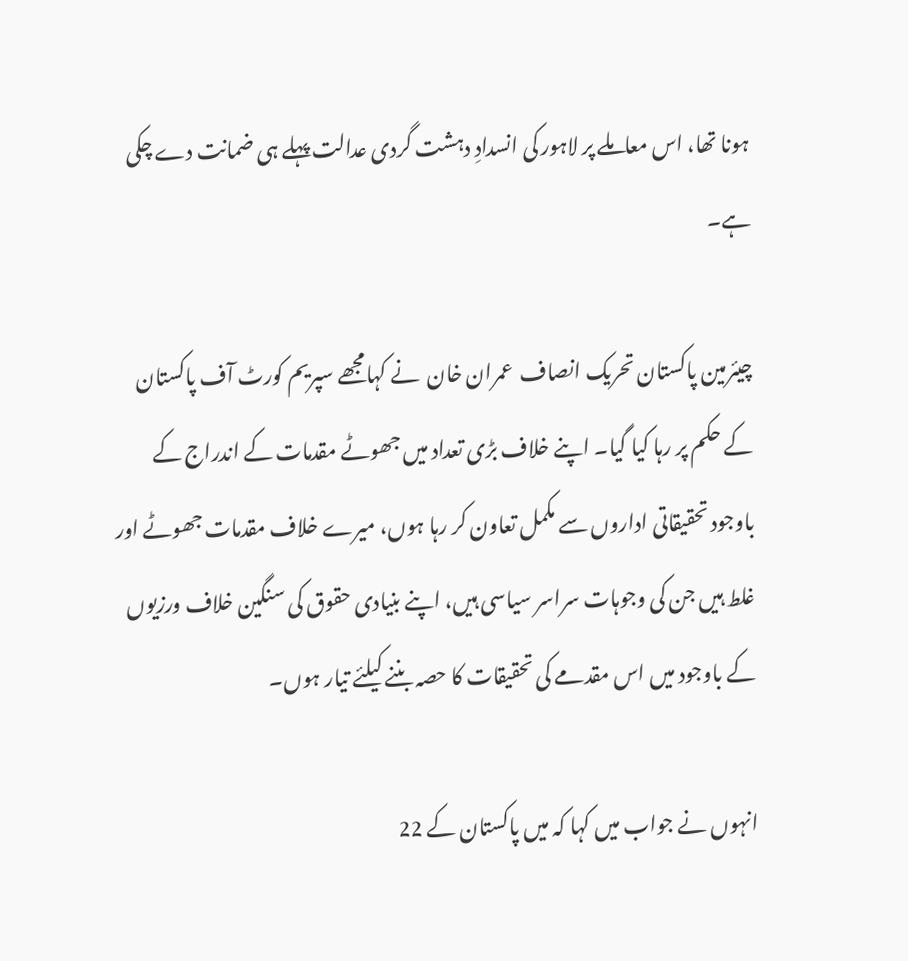ہونا تھا، اس معاملے پر لاہور کی انسدادِ دہشت گردی عدالت پہلے ہی ضمانت دے چکی ہے۔

چیئرمین پاکستان تحریک انصاف  عمران خان  نے کہامجھے سپریم کورٹ آف پاکستان کے حکم پر رہا کیا گیا۔ اپنے خلاف بڑی تعداد میں جھوٹے مقدمات کے اندراج کے باوجود تحقیقاتی اداروں سے مکمل تعاون کر رہا ہوں، میرے خلاف مقدمات جھوٹے اور غلط ہیں جن کی وجوہات سراسر سیاسی ہیں، اپنے بنیادی حقوق کی سنگین خلاف ورزیوں کے باوجود میں اس مقدمے کی تحقیقات کا حصہ بننے کیلئے تیار ہوں۔

انہوں نے جواب میں کہا کہ میں پاکستان کے 22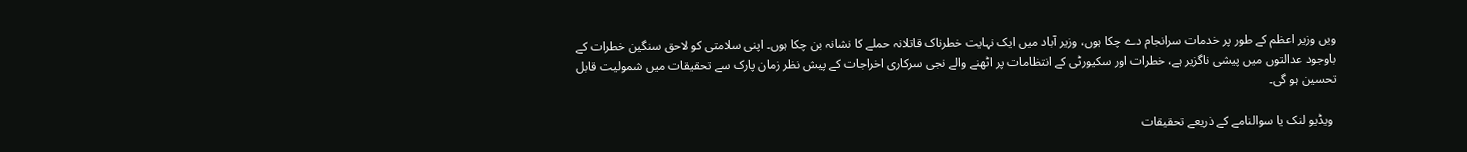ویں وزیر اعظم کے طور پر خدمات سرانجام دے چکا ہوں، وزیر آباد میں ایک نہایت خطرناک قاتلانہ حملے کا نشانہ بن چکا ہوں۔ اپنی سلامتی کو لاحق سنگین خطرات کے باوجود عدالتوں میں پیشی ناگزیر ہے، خطرات اور سکیورٹی کے انتظامات پر اٹھنے والے نجی سرکاری اخراجات کے پیش نظر زمان پارک سے تحقیقات میں شمولیت قابل تحسین ہو گی۔

 ویڈیو لنک یا سوالنامے کے ذریعے تحقیقات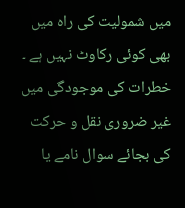میں شمولیت کی راہ میں بھی کوئی رکاوٹ نہیں ہے ۔ خطرات کی موجودگی میں غیر ضروری نقل و حرکت کی بجائے سوال نامے یا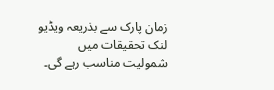زمان پارک سے بذریعہ ویڈیو لنک تحقیقات میں شمولیت مناسب رہے گی۔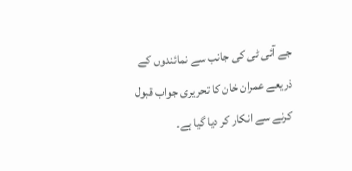جے آئی ٹی کی جانب سے نمائندوں کے ذریعے عمران خان کا تحریری جواب قبول کرنے سے انکار کر دیا گیا ہے۔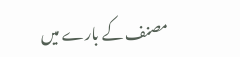مصنف کے بارے میں